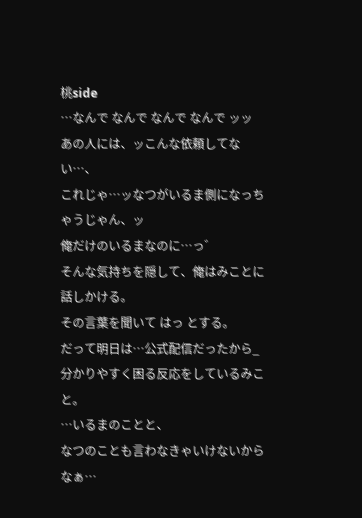桃side
…なんで なんで なんで なんで ッッ
あの人には、ッこんな依頼してない…、
これじゃ…ッなつがいるま側になっちゃうじゃん、ッ
俺だけのいるまなのに…っ゛
そんな気持ちを隠して、俺はみことに話しかける。
その言葉を聞いて はっ とする。
だって明日は…公式配信だったから_
分かりやすく困る反応をしているみこと。
…いるまのことと、
なつのことも言わなきゃいけないからなぁ…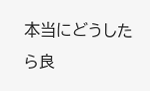本当にどうしたら良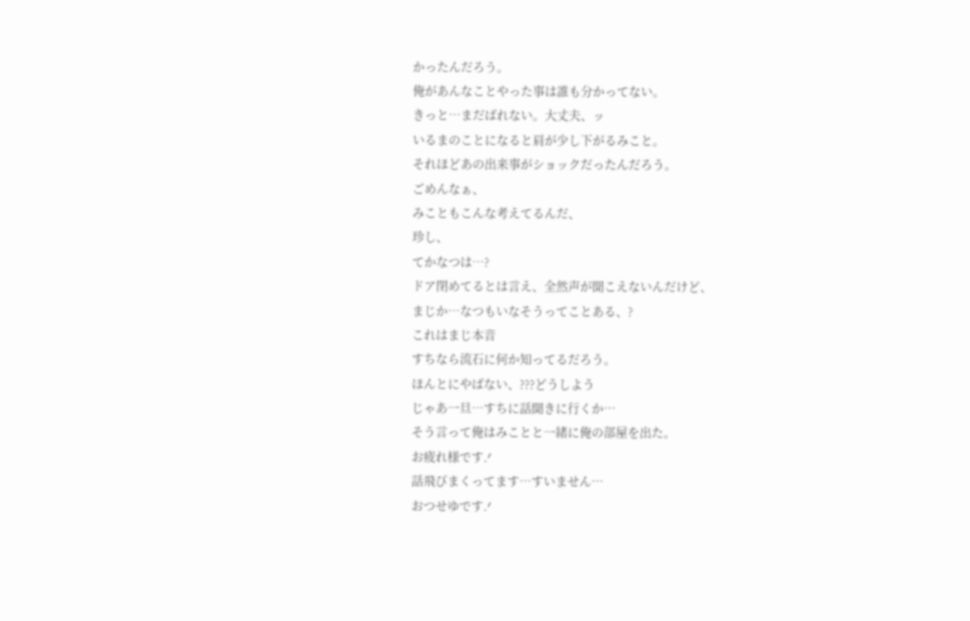かったんだろう。
俺があんなことやった事は誰も分かってない。
きっと…まだばれない。大丈夫、ッ
いるまのことになると肩が少し下がるみこと。
それほどあの出来事がショックだったんだろう。
ごめんなぁ、
みこともこんな考えてるんだ、
珍し、
てかなつは…?
ドア閉めてるとは言え、全然声が聞こえないんだけど、
まじか…なつもいなそうってことある、?
これはまじ本音
すちなら流石に何か知ってるだろう。
ほんとにやばない、???どうしよう
じゃあ一旦…すちに話聞きに行くか…
そう言って俺はみことと一緒に俺の部屋を出た。
お疲れ様です.ᐟ
話飛びまくってます…すいません…
おつせゆです.ᐟ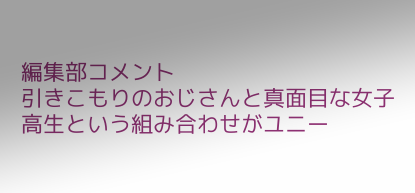編集部コメント
引きこもりのおじさんと真面目な女子高生という組み合わせがユニー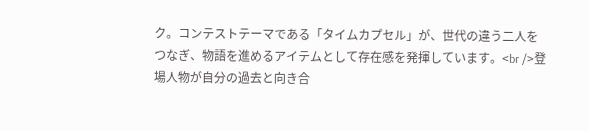ク。コンテストテーマである「タイムカプセル」が、世代の違う二人をつなぎ、物語を進めるアイテムとして存在感を発揮しています。<br />登場人物が自分の過去と向き合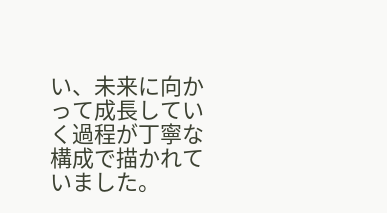い、未来に向かって成長していく過程が丁寧な構成で描かれていました。